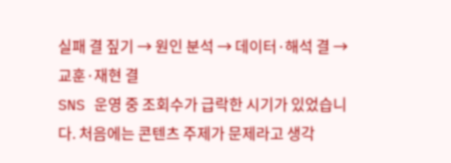실패 결 짚기 → 원인 분석 → 데이터·해석 결 → 교훈·재현 결
SNS 운영 중 조회수가 급락한 시기가 있었습니다. 처음에는 콘텐츠 주제가 문제라고 생각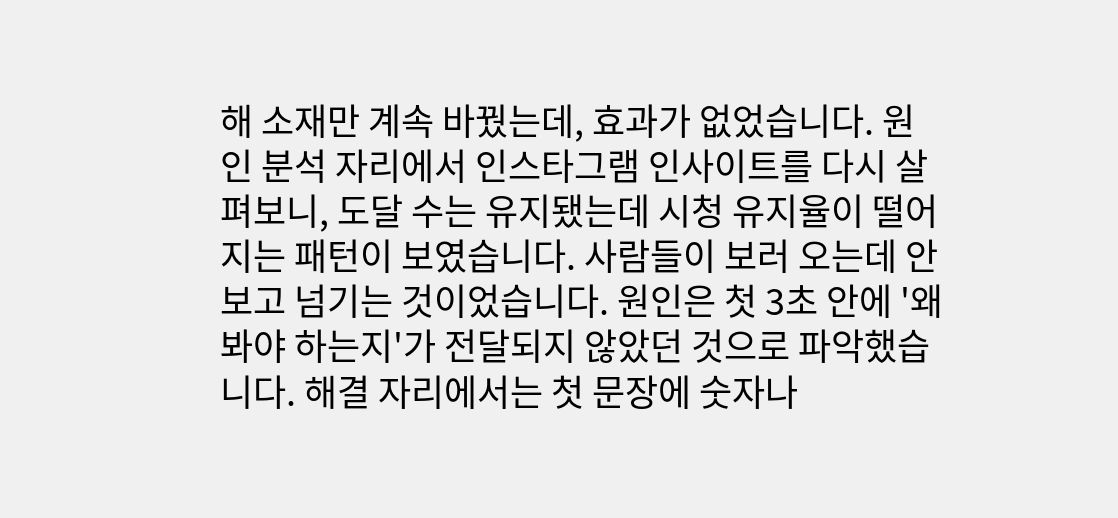해 소재만 계속 바꿨는데, 효과가 없었습니다. 원인 분석 자리에서 인스타그램 인사이트를 다시 살펴보니, 도달 수는 유지됐는데 시청 유지율이 떨어지는 패턴이 보였습니다. 사람들이 보러 오는데 안 보고 넘기는 것이었습니다. 원인은 첫 3초 안에 '왜 봐야 하는지'가 전달되지 않았던 것으로 파악했습니다. 해결 자리에서는 첫 문장에 숫자나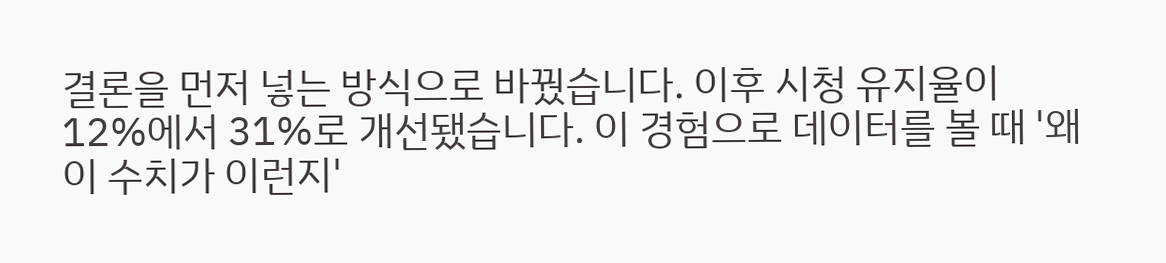결론을 먼저 넣는 방식으로 바꿨습니다. 이후 시청 유지율이 12%에서 31%로 개선됐습니다. 이 경험으로 데이터를 볼 때 '왜 이 수치가 이런지'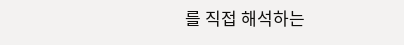를 직접 해석하는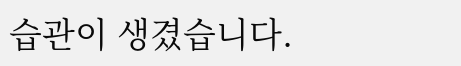습관이 생겼습니다.